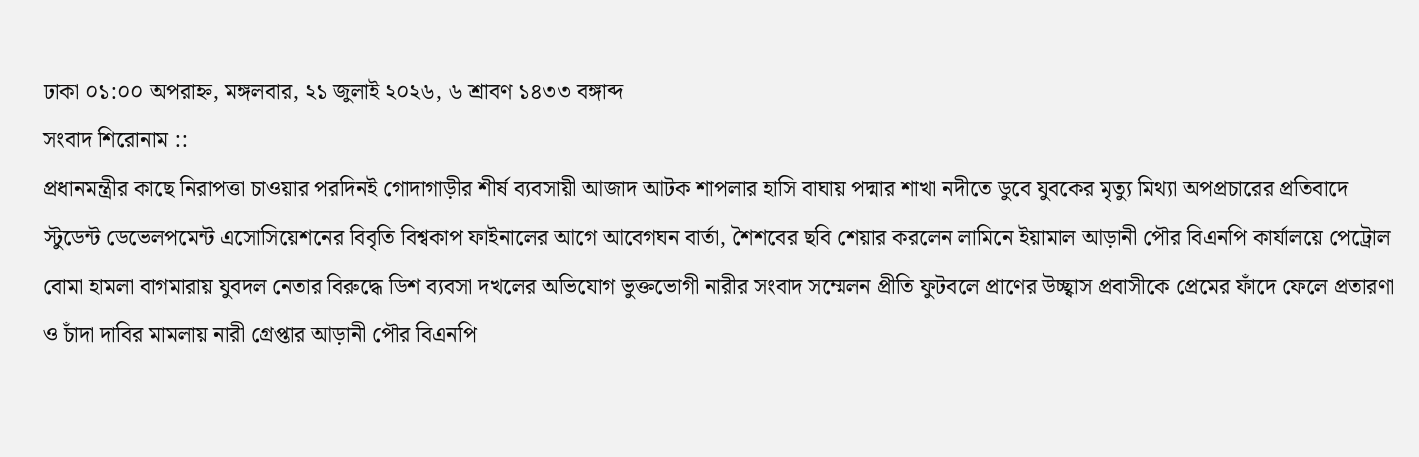ঢাকা ০১:০০ অপরাহ্ন, মঙ্গলবার, ২১ জুলাই ২০২৬, ৬ শ্রাবণ ১৪৩৩ বঙ্গাব্দ
সংবাদ শিরোনাম ::
প্রধানমন্ত্রীর কাছে নিরাপত্তা চাওয়ার পরদিনই গোদাগাড়ীর শীর্ষ ব্যবসায়ী আজাদ আটক শাপলার হাসি বাঘায় পদ্মার শাখা নদীতে ডুবে যুবকের মৃত্যু মিথ্যা অপপ্রচারের প্রতিবাদে স্টুডেন্ট ডেভেলপমেন্ট এসোসিয়েশনের বিবৃতি বিশ্বকাপ ফাইনালের আগে আবেগঘন বার্তা, শৈশবের ছবি শেয়ার করলেন লামিনে ইয়ামাল আড়ানী পৌর বিএনপি কার্যালয়ে পেট্রোল বোমা হামলা বাগমারায় যুবদল নেতার বিরুদ্ধে ডিশ ব্যবসা দখলের অভিযোগ ভুক্তভোগী নারীর সংবাদ সম্মেলন প্রীতি ফুটবলে প্রাণের উচ্ছ্বাস প্রবাসীকে প্রেমের ফাঁদে ফেলে প্রতারণা ও চাঁদা দাবির মামলায় নারী গ্রেপ্তার আড়ানী পৌর বিএনপি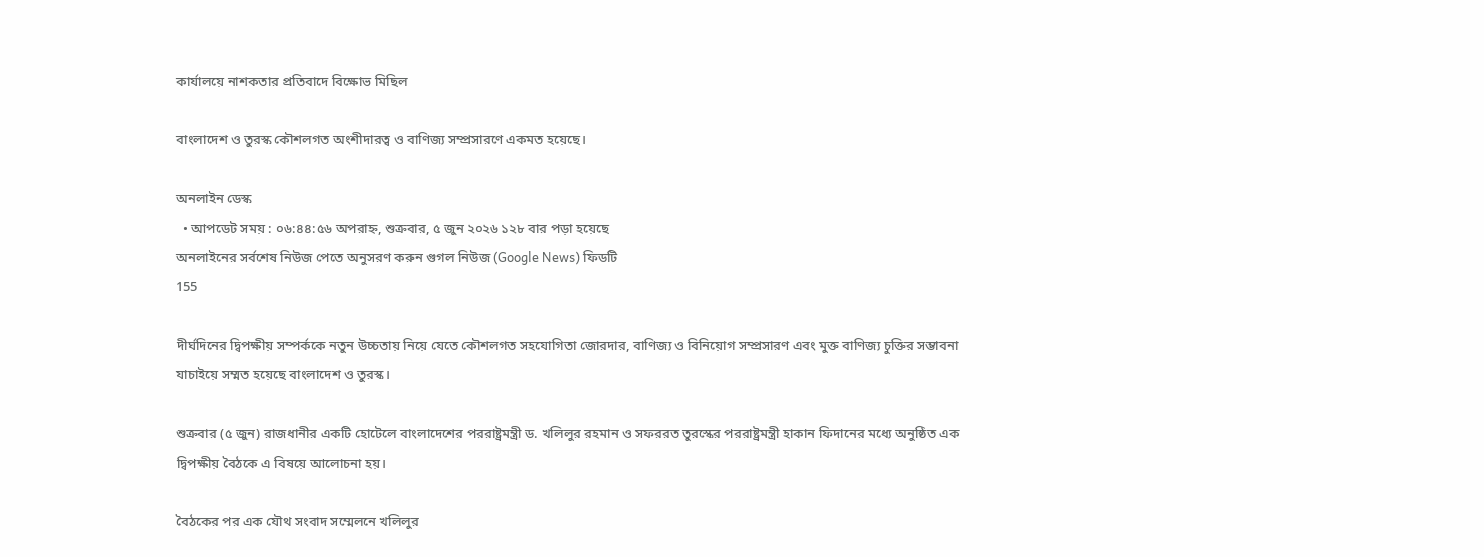কার্যালয়ে নাশকতার প্রতিবাদে বিক্ষোভ মিছিল

বাংলাদেশ ও তুরস্ক কৌশলগত অংশীদারত্ব ও বাণিজ্য সম্প্রসারণে একমত হয়েছে।

অনলাইন ডেস্ক
  • আপডেট সময় : ০৬:৪৪:৫৬ অপরাহ্ন, শুক্রবার, ৫ জুন ২০২৬ ১২৮ বার পড়া হয়েছে
অনলাইনের সর্বশেষ নিউজ পেতে অনুসরণ করুন গুগল নিউজ (Google News) ফিডটি
155

দীর্ঘদিনের দ্বিপক্ষীয় সম্পর্ককে নতুন উচ্চতায় নিয়ে যেতে কৌশলগত সহযোগিতা জোরদার, বাণিজ্য ও বিনিয়োগ সম্প্রসারণ এবং মুক্ত বাণিজ্য চুক্তির সম্ভাবনা যাচাইয়ে সম্মত হয়েছে বাংলাদেশ ও তুরস্ক।

শুক্রবার (৫ জুন) রাজধানীর একটি হোটেলে বাংলাদেশের পররাষ্ট্রমন্ত্রী ড. খলিলুর রহমান ও সফররত তুরস্কের পররাষ্ট্রমন্ত্রী হাকান ফিদানের মধ্যে অনুষ্ঠিত এক দ্বিপক্ষীয় বৈঠকে এ বিষয়ে আলোচনা হয়।

বৈঠকের পর এক যৌথ সংবাদ সম্মেলনে খলিলুর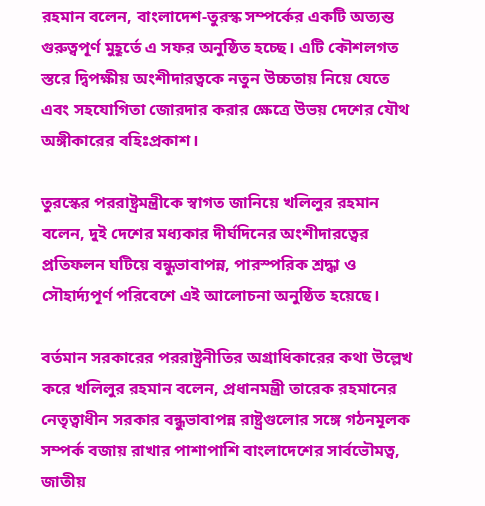রহমান বলেন, বাংলাদেশ-তুরস্ক সম্পর্কের একটি অত্যন্ত গুরুত্বপূর্ণ মুহূর্তে এ সফর অনুষ্ঠিত হচ্ছে। এটি কৌশলগত স্তরে দ্বিপক্ষীয় অংশীদারত্বকে নতুন উচ্চতায় নিয়ে যেতে এবং সহযোগিতা জোরদার করার ক্ষেত্রে উভয় দেশের যৌথ অঙ্গীকারের বহিঃপ্রকাশ।

তুরস্কের পররাষ্ট্রমন্ত্রীকে স্বাগত জানিয়ে খলিলুর রহমান বলেন, দুই দেশের মধ্যকার দীর্ঘদিনের অংশীদারত্বের প্রতিফলন ঘটিয়ে বন্ধুভাবাপন্ন, পারস্পরিক শ্রদ্ধা ও সৌহার্দ্যপূর্ণ পরিবেশে এই আলোচনা অনুষ্ঠিত হয়েছে।

বর্তমান সরকারের পররাষ্ট্রনীতির অগ্রাধিকারের কথা উল্লেখ করে খলিলুর রহমান বলেন, প্রধানমন্ত্রী তারেক রহমানের নেতৃত্বাধীন সরকার বন্ধুভাবাপন্ন রাষ্ট্রগুলোর সঙ্গে গঠনমূলক সম্পর্ক বজায় রাখার পাশাপাশি বাংলাদেশের সার্বভৌমত্ব, জাতীয়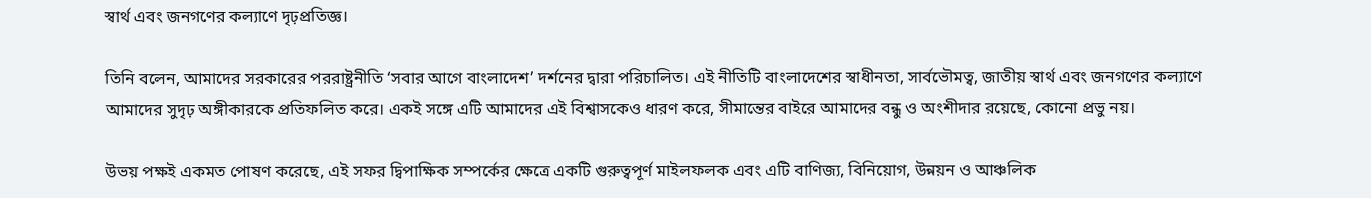স্বার্থ এবং জনগণের কল্যাণে দৃঢ়প্রতিজ্ঞ।

তিনি বলেন, আমাদের সরকারের পররাষ্ট্রনীতি ‘সবার আগে বাংলাদেশ’ দর্শনের দ্বারা পরিচালিত। এই নীতিটি বাংলাদেশের স্বাধীনতা, সার্বভৌমত্ব, জাতীয় স্বার্থ এবং জনগণের কল্যাণে আমাদের সুদৃঢ় অঙ্গীকারকে প্রতিফলিত করে। একই সঙ্গে এটি আমাদের এই বিশ্বাসকেও ধারণ করে, সীমান্তের বাইরে আমাদের বন্ধু ও অংশীদার রয়েছে, কোনো প্রভু নয়।

উভয় পক্ষই একমত পোষণ করেছে, এই সফর দ্বিপাক্ষিক সম্পর্কের ক্ষেত্রে একটি গুরুত্বপূর্ণ মাইলফলক এবং এটি বাণিজ্য, বিনিয়োগ, উন্নয়ন ও আঞ্চলিক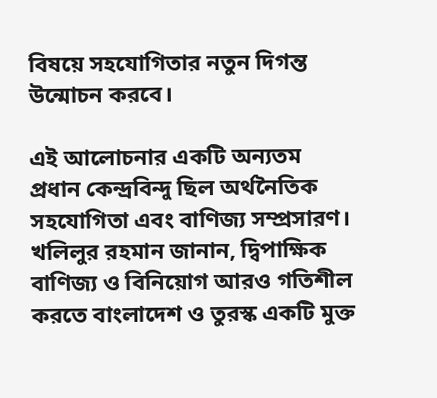বিষয়ে সহযোগিতার নতুন দিগন্ত উন্মোচন করবে।

এই আলোচনার একটি অন্যতম প্রধান কেন্দ্রবিন্দু ছিল অর্থনৈতিক সহযোগিতা এবং বাণিজ্য সম্প্রসারণ। খলিলুর রহমান জানান, দ্বিপাক্ষিক বাণিজ্য ও বিনিয়োগ আরও গতিশীল করতে বাংলাদেশ ও তুরস্ক একটি মুক্ত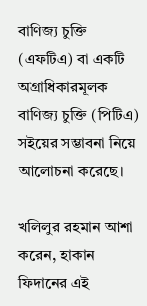বাণিজ্য চুক্তি (এফটিএ) বা একটি অগ্রাধিকারমূলক বাণিজ্য চুক্তি (পিটিএ) সইয়ের সম্ভাবনা নিয়ে আলোচনা করেছে।

খলিলুর রহমান আশা করেন, হাকান ফিদানের এই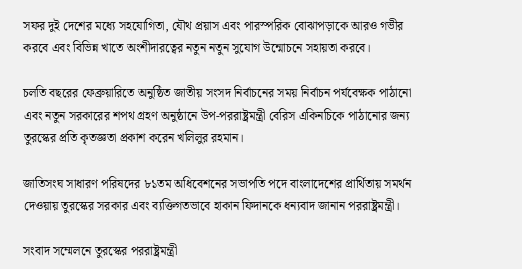সফর দুই দেশের মধ্যে সহযোগিতা, যৌথ প্রয়াস এবং পারস্পরিক বোঝাপড়াকে আরও গভীর করবে এবং বিভিন্ন খাতে অংশীদারত্বের নতুন নতুন সুযোগ উন্মোচনে সহায়তা করবে।

চলতি বছরের ফেব্রুয়ারিতে অনুষ্ঠিত জাতীয় সংসদ নির্বাচনের সময় নির্বাচন পর্যবেক্ষক পাঠানো এবং নতুন সরকারের শপথ গ্রহণ অনুষ্ঠানে উপ-পররাষ্ট্রমন্ত্রী বেরিস একিনচিকে পাঠানোর জন্য তুরস্কের প্রতি কৃতজ্ঞতা প্রকাশ করেন খলিলুর রহমান।

জাতিসংঘ সাধারণ পরিষদের ৮১তম অধিবেশনের সভাপতি পদে বাংলাদেশের প্রার্থিতায় সমর্থন দেওয়ায় তুরস্কের সরকার এবং ব্যক্তিগতভাবে হাকান ফিদানকে ধন্যবাদ জানান পররাষ্ট্রমন্ত্রী।

সংবাদ সম্মেলনে তুরস্কের পররাষ্ট্রমন্ত্রী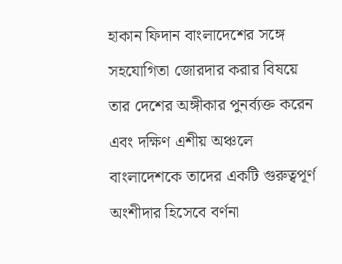হাকান ফিদান বাংলাদেশের সঙ্গে সহযোগিতা জোরদার করার বিষয়ে তার দেশের অঙ্গীকার পুনর্ব্যক্ত করেন এবং দক্ষিণ এশীয় অঞ্চলে বাংলাদেশকে তাদের একটি গুরুত্বপূর্ণ অংশীদার হিসেবে বর্ণনা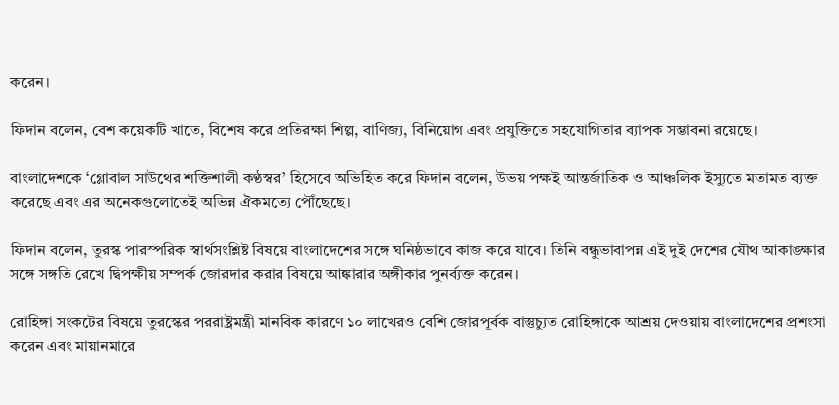করেন।

ফিদান বলেন, বেশ কয়েকটি খাতে, বিশেষ করে প্রতিরক্ষা শিল্প, বাণিজ্য, বিনিয়োগ এবং প্রযুক্তিতে সহযোগিতার ব্যাপক সম্ভাবনা রয়েছে।

বাংলাদেশকে ‘গ্লোবাল সাউথের শক্তিশালী কণ্ঠস্বর’ হিসেবে অভিহিত করে ফিদান বলেন, উভয় পক্ষই আন্তর্জাতিক ও আঞ্চলিক ইস্যুতে মতামত ব্যক্ত করেছে এবং এর অনেকগুলোতেই অভিন্ন ঐকমত্যে পৌঁছেছে।

ফিদান বলেন, তুরস্ক পারস্পরিক স্বার্থসংশ্লিষ্ট বিষয়ে বাংলাদেশের সঙ্গে ঘনিষ্ঠভাবে কাজ করে যাবে। তিনি বন্ধুভাবাপন্ন এই দুই দেশের যৌথ আকাঙ্ক্ষার সঙ্গে সঙ্গতি রেখে দ্বিপক্ষীয় সম্পর্ক জোরদার করার বিষয়ে আঙ্কারার অঙ্গীকার পুনর্ব্যক্ত করেন।

রোহিঙ্গা সংকটের বিষয়ে তুরস্কের পররাষ্ট্রমন্ত্রী মানবিক কারণে ১০ লাখেরও বেশি জোরপূর্বক বাস্তুচ্যুত রোহিঙ্গাকে আশ্রয় দেওয়ায় বাংলাদেশের প্রশংসা করেন এবং মায়ানমারে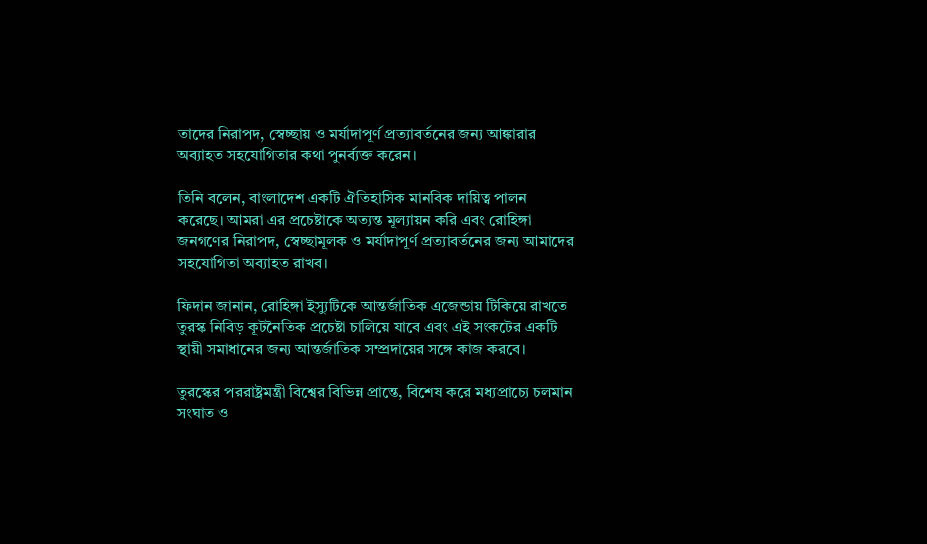তাদের নিরাপদ, স্বেচ্ছায় ও মর্যাদাপূর্ণ প্রত্যাবর্তনের জন্য আঙ্কারার অব্যাহত সহযোগিতার কথা পুনর্ব্যক্ত করেন।

তিনি বলেন, বাংলাদেশ একটি ঐতিহাসিক মানবিক দায়িত্ব পালন করেছে। আমরা এর প্রচেষ্টাকে অত্যন্ত মূল্যায়ন করি এবং রোহিঙ্গা জনগণের নিরাপদ, স্বেচ্ছামূলক ও মর্যাদাপূর্ণ প্রত্যাবর্তনের জন্য আমাদের সহযোগিতা অব্যাহত রাখব।

ফিদান জানান, রোহিঙ্গা ইস্যুটিকে আন্তর্জাতিক এজেন্ডায় টিকিয়ে রাখতে তুরস্ক নিবিড় কূটনৈতিক প্রচেষ্টা চালিয়ে যাবে এবং এই সংকটের একটি স্থায়ী সমাধানের জন্য আন্তর্জাতিক সম্প্রদায়ের সঙ্গে কাজ করবে।

তুরস্কের পররাষ্ট্রমন্ত্রী বিশ্বের বিভিন্ন প্রান্তে, বিশেষ করে মধ্যপ্রাচ্যে চলমান সংঘাত ও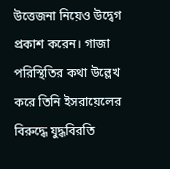উত্তেজনা নিয়েও উদ্বেগ প্রকাশ করেন। গাজা পরিস্থিতির কথা উল্লেখ করে তিনি ইসরায়েলের বিরুদ্ধে যুদ্ধবিরতি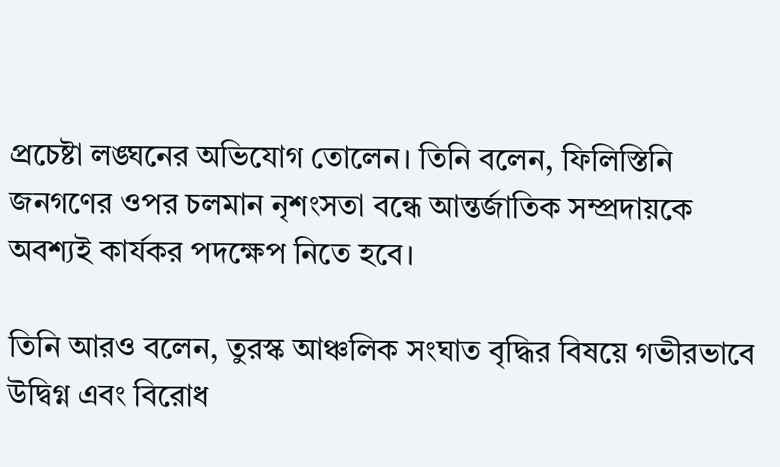প্রচেষ্টা লঙ্ঘনের অভিযোগ তোলেন। তিনি বলেন, ফিলিস্তিনি জনগণের ওপর চলমান নৃশংসতা বন্ধে আন্তর্জাতিক সম্প্রদায়কে অবশ্যই কার্যকর পদক্ষেপ নিতে হবে।

তিনি আরও বলেন, তুরস্ক আঞ্চলিক সংঘাত বৃদ্ধির বিষয়ে গভীরভাবে উদ্বিগ্ন এবং বিরোধ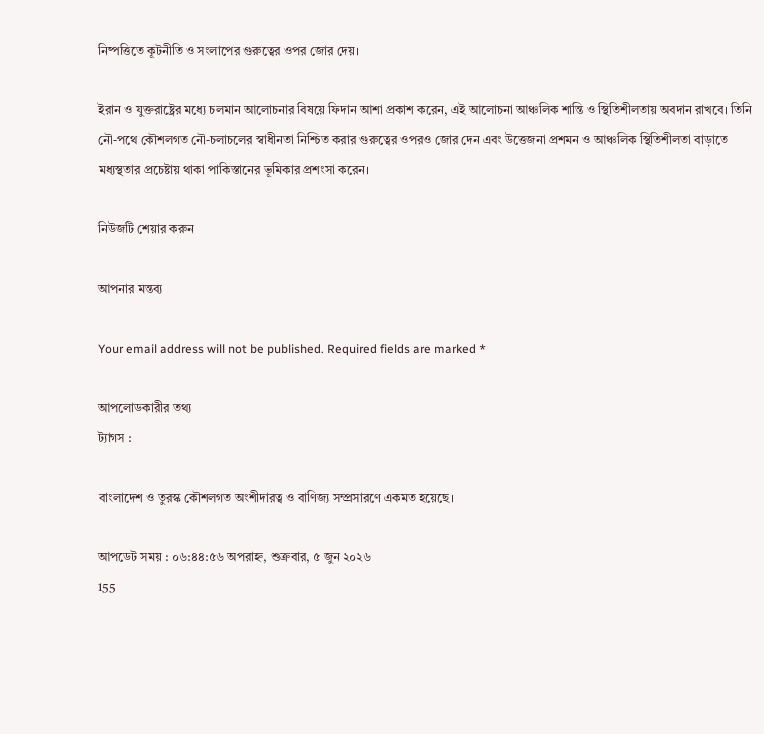নিষ্পত্তিতে কূটনীতি ও সংলাপের গুরুত্বের ওপর জোর দেয়।

ইরান ও যুক্তরাষ্ট্রের মধ্যে চলমান আলোচনার বিষয়ে ফিদান আশা প্রকাশ করেন, এই আলোচনা আঞ্চলিক শান্তি ও স্থিতিশীলতায় অবদান রাখবে। তিনি নৌ-পথে কৌশলগত নৌ-চলাচলের স্বাধীনতা নিশ্চিত করার গুরুত্বের ওপরও জোর দেন এবং উত্তেজনা প্রশমন ও আঞ্চলিক স্থিতিশীলতা বাড়াতে মধ্যস্থতার প্রচেষ্টায় থাকা পাকিস্তানের ভূমিকার প্রশংসা করেন।

নিউজটি শেয়ার করুন

আপনার মন্তব্য

Your email address will not be published. Required fields are marked *

আপলোডকারীর তথ্য
ট্যাগস :

বাংলাদেশ ও তুরস্ক কৌশলগত অংশীদারত্ব ও বাণিজ্য সম্প্রসারণে একমত হয়েছে।

আপডেট সময় : ০৬:৪৪:৫৬ অপরাহ্ন, শুক্রবার, ৫ জুন ২০২৬
155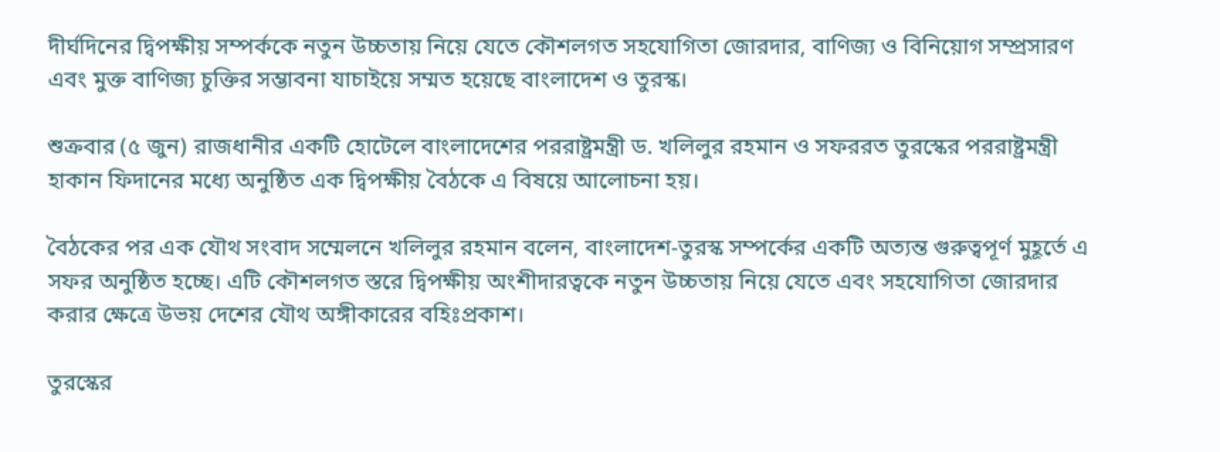দীর্ঘদিনের দ্বিপক্ষীয় সম্পর্ককে নতুন উচ্চতায় নিয়ে যেতে কৌশলগত সহযোগিতা জোরদার, বাণিজ্য ও বিনিয়োগ সম্প্রসারণ এবং মুক্ত বাণিজ্য চুক্তির সম্ভাবনা যাচাইয়ে সম্মত হয়েছে বাংলাদেশ ও তুরস্ক।

শুক্রবার (৫ জুন) রাজধানীর একটি হোটেলে বাংলাদেশের পররাষ্ট্রমন্ত্রী ড. খলিলুর রহমান ও সফররত তুরস্কের পররাষ্ট্রমন্ত্রী হাকান ফিদানের মধ্যে অনুষ্ঠিত এক দ্বিপক্ষীয় বৈঠকে এ বিষয়ে আলোচনা হয়।

বৈঠকের পর এক যৌথ সংবাদ সম্মেলনে খলিলুর রহমান বলেন, বাংলাদেশ-তুরস্ক সম্পর্কের একটি অত্যন্ত গুরুত্বপূর্ণ মুহূর্তে এ সফর অনুষ্ঠিত হচ্ছে। এটি কৌশলগত স্তরে দ্বিপক্ষীয় অংশীদারত্বকে নতুন উচ্চতায় নিয়ে যেতে এবং সহযোগিতা জোরদার করার ক্ষেত্রে উভয় দেশের যৌথ অঙ্গীকারের বহিঃপ্রকাশ।

তুরস্কের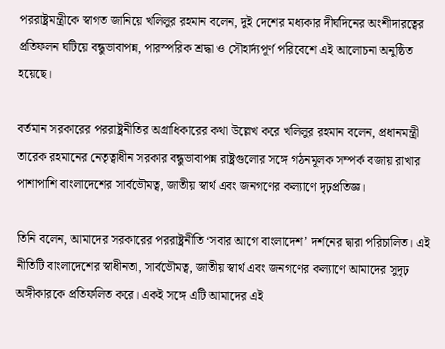পররাষ্ট্রমন্ত্রীকে স্বাগত জানিয়ে খলিলুর রহমান বলেন, দুই দেশের মধ্যকার দীর্ঘদিনের অংশীদারত্বের প্রতিফলন ঘটিয়ে বন্ধুভাবাপন্ন, পারস্পরিক শ্রদ্ধা ও সৌহার্দ্যপূর্ণ পরিবেশে এই আলোচনা অনুষ্ঠিত হয়েছে।

বর্তমান সরকারের পররাষ্ট্রনীতির অগ্রাধিকারের কথা উল্লেখ করে খলিলুর রহমান বলেন, প্রধানমন্ত্রী তারেক রহমানের নেতৃত্বাধীন সরকার বন্ধুভাবাপন্ন রাষ্ট্রগুলোর সঙ্গে গঠনমূলক সম্পর্ক বজায় রাখার পাশাপাশি বাংলাদেশের সার্বভৌমত্ব, জাতীয় স্বার্থ এবং জনগণের কল্যাণে দৃঢ়প্রতিজ্ঞ।

তিনি বলেন, আমাদের সরকারের পররাষ্ট্রনীতি ‘সবার আগে বাংলাদেশ’ দর্শনের দ্বারা পরিচালিত। এই নীতিটি বাংলাদেশের স্বাধীনতা, সার্বভৌমত্ব, জাতীয় স্বার্থ এবং জনগণের কল্যাণে আমাদের সুদৃঢ় অঙ্গীকারকে প্রতিফলিত করে। একই সঙ্গে এটি আমাদের এই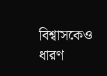বিশ্বাসকেও ধারণ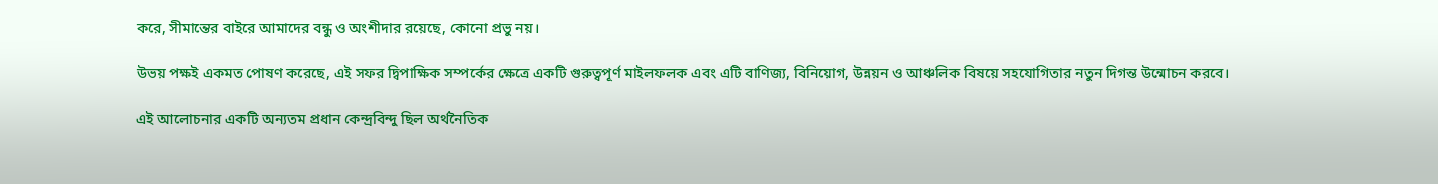করে, সীমান্তের বাইরে আমাদের বন্ধু ও অংশীদার রয়েছে, কোনো প্রভু নয়।

উভয় পক্ষই একমত পোষণ করেছে, এই সফর দ্বিপাক্ষিক সম্পর্কের ক্ষেত্রে একটি গুরুত্বপূর্ণ মাইলফলক এবং এটি বাণিজ্য, বিনিয়োগ, উন্নয়ন ও আঞ্চলিক বিষয়ে সহযোগিতার নতুন দিগন্ত উন্মোচন করবে।

এই আলোচনার একটি অন্যতম প্রধান কেন্দ্রবিন্দু ছিল অর্থনৈতিক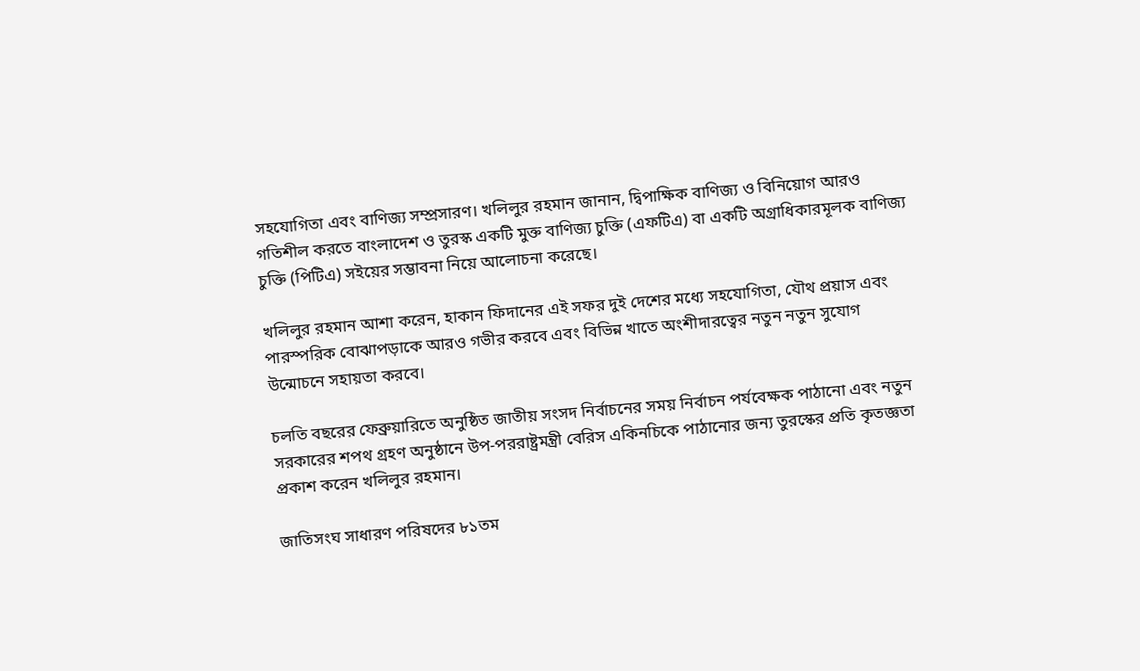সহযোগিতা এবং বাণিজ্য সম্প্রসারণ। খলিলুর রহমান জানান, দ্বিপাক্ষিক বাণিজ্য ও বিনিয়োগ আরও গতিশীল করতে বাংলাদেশ ও তুরস্ক একটি মুক্ত বাণিজ্য চুক্তি (এফটিএ) বা একটি অগ্রাধিকারমূলক বাণিজ্য চুক্তি (পিটিএ) সইয়ের সম্ভাবনা নিয়ে আলোচনা করেছে।

খলিলুর রহমান আশা করেন, হাকান ফিদানের এই সফর দুই দেশের মধ্যে সহযোগিতা, যৌথ প্রয়াস এবং পারস্পরিক বোঝাপড়াকে আরও গভীর করবে এবং বিভিন্ন খাতে অংশীদারত্বের নতুন নতুন সুযোগ উন্মোচনে সহায়তা করবে।

চলতি বছরের ফেব্রুয়ারিতে অনুষ্ঠিত জাতীয় সংসদ নির্বাচনের সময় নির্বাচন পর্যবেক্ষক পাঠানো এবং নতুন সরকারের শপথ গ্রহণ অনুষ্ঠানে উপ-পররাষ্ট্রমন্ত্রী বেরিস একিনচিকে পাঠানোর জন্য তুরস্কের প্রতি কৃতজ্ঞতা প্রকাশ করেন খলিলুর রহমান।

জাতিসংঘ সাধারণ পরিষদের ৮১তম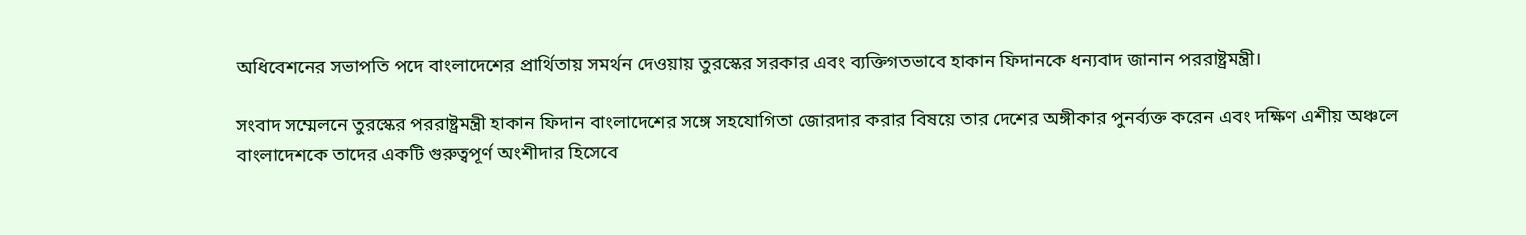অধিবেশনের সভাপতি পদে বাংলাদেশের প্রার্থিতায় সমর্থন দেওয়ায় তুরস্কের সরকার এবং ব্যক্তিগতভাবে হাকান ফিদানকে ধন্যবাদ জানান পররাষ্ট্রমন্ত্রী।

সংবাদ সম্মেলনে তুরস্কের পররাষ্ট্রমন্ত্রী হাকান ফিদান বাংলাদেশের সঙ্গে সহযোগিতা জোরদার করার বিষয়ে তার দেশের অঙ্গীকার পুনর্ব্যক্ত করেন এবং দক্ষিণ এশীয় অঞ্চলে বাংলাদেশকে তাদের একটি গুরুত্বপূর্ণ অংশীদার হিসেবে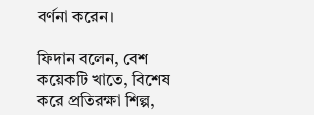বর্ণনা করেন।

ফিদান বলেন, বেশ কয়েকটি খাতে, বিশেষ করে প্রতিরক্ষা শিল্প,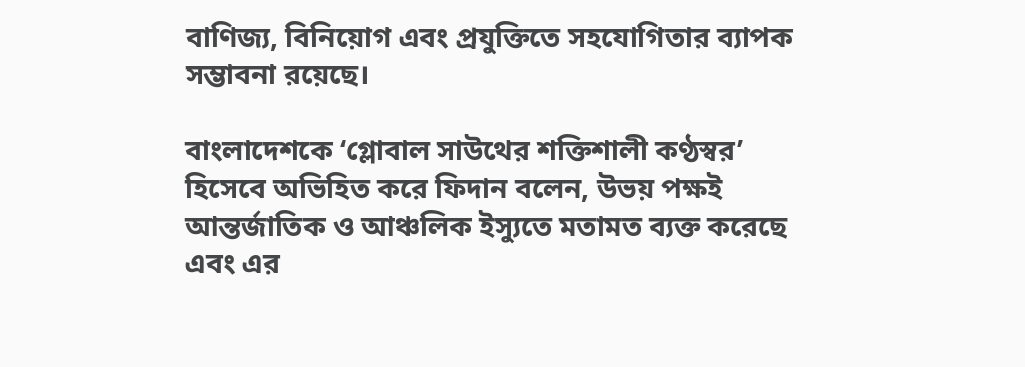বাণিজ্য, বিনিয়োগ এবং প্রযুক্তিতে সহযোগিতার ব্যাপক সম্ভাবনা রয়েছে।

বাংলাদেশকে ‘গ্লোবাল সাউথের শক্তিশালী কণ্ঠস্বর’ হিসেবে অভিহিত করে ফিদান বলেন, উভয় পক্ষই আন্তর্জাতিক ও আঞ্চলিক ইস্যুতে মতামত ব্যক্ত করেছে এবং এর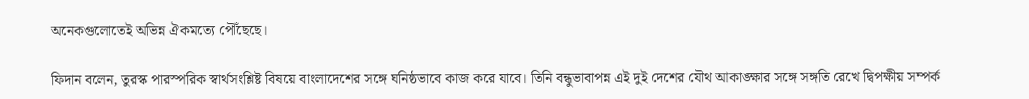অনেকগুলোতেই অভিন্ন ঐকমত্যে পৌঁছেছে।

ফিদান বলেন, তুরস্ক পারস্পরিক স্বার্থসংশ্লিষ্ট বিষয়ে বাংলাদেশের সঙ্গে ঘনিষ্ঠভাবে কাজ করে যাবে। তিনি বন্ধুভাবাপন্ন এই দুই দেশের যৌথ আকাঙ্ক্ষার সঙ্গে সঙ্গতি রেখে দ্বিপক্ষীয় সম্পর্ক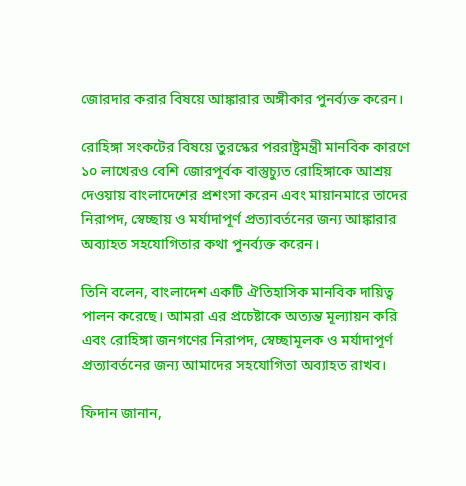জোরদার করার বিষয়ে আঙ্কারার অঙ্গীকার পুনর্ব্যক্ত করেন।

রোহিঙ্গা সংকটের বিষয়ে তুরস্কের পররাষ্ট্রমন্ত্রী মানবিক কারণে ১০ লাখেরও বেশি জোরপূর্বক বাস্তুচ্যুত রোহিঙ্গাকে আশ্রয় দেওয়ায় বাংলাদেশের প্রশংসা করেন এবং মায়ানমারে তাদের নিরাপদ, স্বেচ্ছায় ও মর্যাদাপূর্ণ প্রত্যাবর্তনের জন্য আঙ্কারার অব্যাহত সহযোগিতার কথা পুনর্ব্যক্ত করেন।

তিনি বলেন, বাংলাদেশ একটি ঐতিহাসিক মানবিক দায়িত্ব পালন করেছে। আমরা এর প্রচেষ্টাকে অত্যন্ত মূল্যায়ন করি এবং রোহিঙ্গা জনগণের নিরাপদ, স্বেচ্ছামূলক ও মর্যাদাপূর্ণ প্রত্যাবর্তনের জন্য আমাদের সহযোগিতা অব্যাহত রাখব।

ফিদান জানান,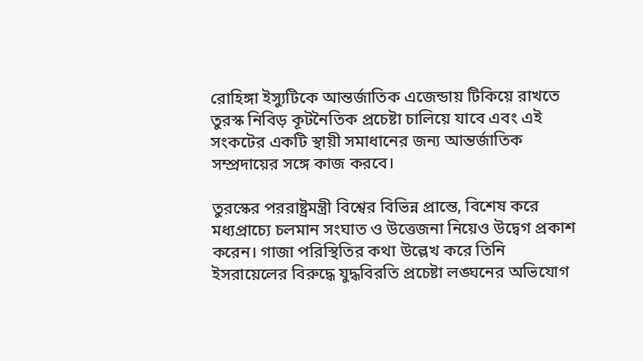রোহিঙ্গা ইস্যুটিকে আন্তর্জাতিক এজেন্ডায় টিকিয়ে রাখতে তুরস্ক নিবিড় কূটনৈতিক প্রচেষ্টা চালিয়ে যাবে এবং এই সংকটের একটি স্থায়ী সমাধানের জন্য আন্তর্জাতিক সম্প্রদায়ের সঙ্গে কাজ করবে।

তুরস্কের পররাষ্ট্রমন্ত্রী বিশ্বের বিভিন্ন প্রান্তে, বিশেষ করে মধ্যপ্রাচ্যে চলমান সংঘাত ও উত্তেজনা নিয়েও উদ্বেগ প্রকাশ করেন। গাজা পরিস্থিতির কথা উল্লেখ করে তিনি ইসরায়েলের বিরুদ্ধে যুদ্ধবিরতি প্রচেষ্টা লঙ্ঘনের অভিযোগ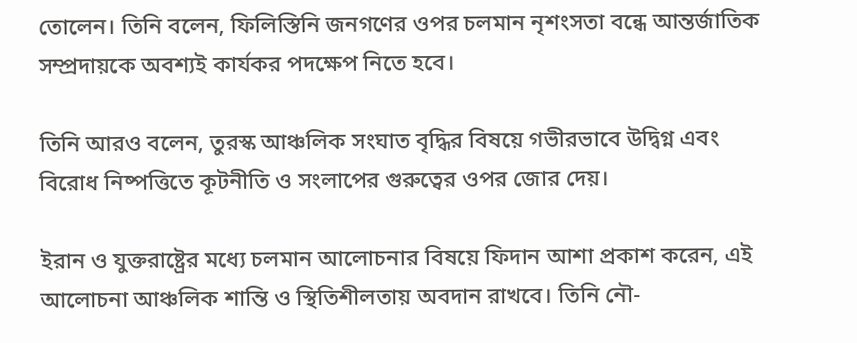তোলেন। তিনি বলেন, ফিলিস্তিনি জনগণের ওপর চলমান নৃশংসতা বন্ধে আন্তর্জাতিক সম্প্রদায়কে অবশ্যই কার্যকর পদক্ষেপ নিতে হবে।

তিনি আরও বলেন, তুরস্ক আঞ্চলিক সংঘাত বৃদ্ধির বিষয়ে গভীরভাবে উদ্বিগ্ন এবং বিরোধ নিষ্পত্তিতে কূটনীতি ও সংলাপের গুরুত্বের ওপর জোর দেয়।

ইরান ও যুক্তরাষ্ট্রের মধ্যে চলমান আলোচনার বিষয়ে ফিদান আশা প্রকাশ করেন, এই আলোচনা আঞ্চলিক শান্তি ও স্থিতিশীলতায় অবদান রাখবে। তিনি নৌ-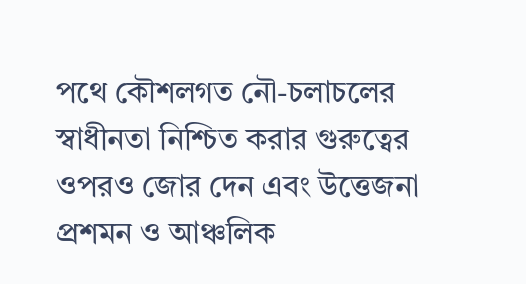পথে কৌশলগত নৌ-চলাচলের স্বাধীনতা নিশ্চিত করার গুরুত্বের ওপরও জোর দেন এবং উত্তেজনা প্রশমন ও আঞ্চলিক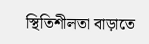স্থিতিশীলতা বাড়াতে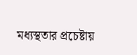মধ্যস্থতার প্রচেষ্টায়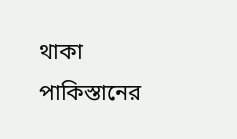থাকা পাকিস্তানের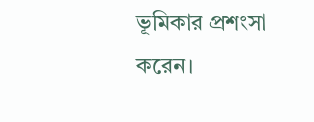ভূমিকার প্রশংসা করেন।